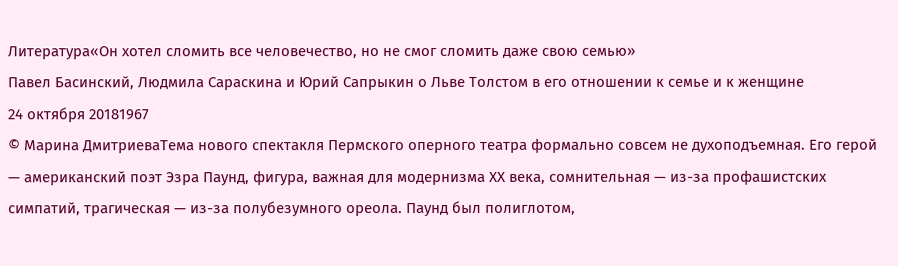Литература«Он хотел сломить все человечество, но не смог сломить даже свою семью»
Павел Басинский, Людмила Сараскина и Юрий Сапрыкин о Льве Толстом в его отношении к семье и к женщине
24 октября 20181967
© Марина ДмитриеваТема нового спектакля Пермского оперного театра формально совсем не духоподъемная. Его герой — американский поэт Эзра Паунд, фигура, важная для модернизма ХХ века, сомнительная — из-за профашистских симпатий, трагическая — из-за полубезумного ореола. Паунд был полиглотом,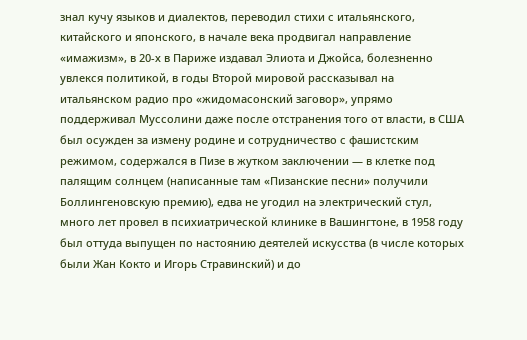знал кучу языков и диалектов, переводил стихи с итальянского, китайского и японского, в начале века продвигал направление «имажизм», в 20-х в Париже издавал Элиота и Джойса, болезненно увлекся политикой, в годы Второй мировой рассказывал на итальянском радио про «жидомасонский заговор», упрямо поддерживал Муссолини даже после отстранения того от власти, в США был осужден за измену родине и сотрудничество с фашистским режимом, содержался в Пизе в жутком заключении — в клетке под палящим солнцем (написанные там «Пизанские песни» получили Боллингеновскую премию), едва не угодил на электрический стул, много лет провел в психиатрической клинике в Вашингтоне, в 1958 году был оттуда выпущен по настоянию деятелей искусства (в числе которых были Жан Кокто и Игорь Стравинский) и до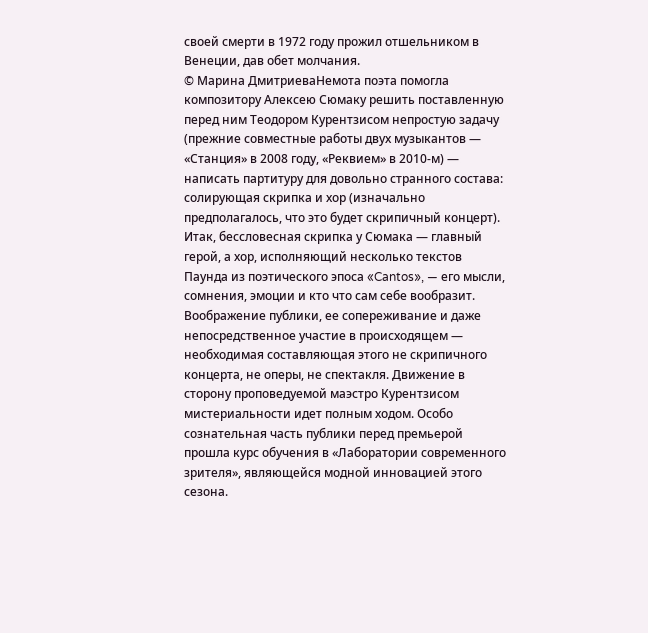своей смерти в 1972 году прожил отшельником в Венеции, дав обет молчания.
© Марина ДмитриеваНемота поэта помогла композитору Алексею Сюмаку решить поставленную перед ним Теодором Курентзисом непростую задачу (прежние совместные работы двух музыкантов — «Станция» в 2008 году, «Реквием» в 2010-м) — написать партитуру для довольно странного состава: солирующая скрипка и хор (изначально предполагалось, что это будет скрипичный концерт). Итак, бессловесная скрипка у Сюмака — главный герой, а хор, исполняющий несколько текстов Паунда из поэтического эпоса «Cantos», — его мысли, сомнения, эмоции и кто что сам себе вообразит.
Воображение публики, ее сопереживание и даже непосредственное участие в происходящем — необходимая составляющая этого не скрипичного концерта, не оперы, не спектакля. Движение в сторону проповедуемой маэстро Курентзисом мистериальности идет полным ходом. Особо сознательная часть публики перед премьерой прошла курс обучения в «Лаборатории современного зрителя», являющейся модной инновацией этого сезона.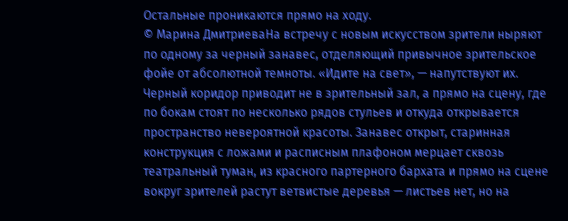Остальные проникаются прямо на ходу.
© Марина ДмитриеваНа встречу с новым искусством зрители ныряют по одному за черный занавес, отделяющий привычное зрительское фойе от абсолютной темноты. «Идите на свет», — напутствуют их. Черный коридор приводит не в зрительный зал, а прямо на сцену, где по бокам стоят по несколько рядов стульев и откуда открывается пространство невероятной красоты. Занавес открыт, старинная конструкция с ложами и расписным плафоном мерцает сквозь театральный туман, из красного партерного бархата и прямо на сцене вокруг зрителей растут ветвистые деревья — листьев нет, но на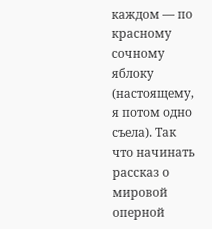каждом — по красному сочному яблоку (настоящему, я потом одно съела). Так что начинать рассказ о мировой оперной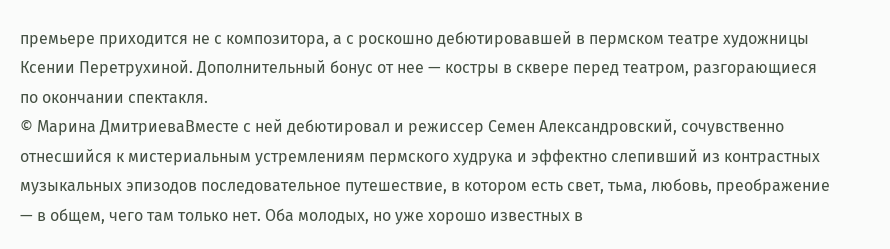премьере приходится не с композитора, а с роскошно дебютировавшей в пермском театре художницы Ксении Перетрухиной. Дополнительный бонус от нее — костры в сквере перед театром, разгорающиеся по окончании спектакля.
© Марина ДмитриеваВместе с ней дебютировал и режиссер Семен Александровский, сочувственно отнесшийся к мистериальным устремлениям пермского худрука и эффектно слепивший из контрастных музыкальных эпизодов последовательное путешествие, в котором есть свет, тьма, любовь, преображение — в общем, чего там только нет. Оба молодых, но уже хорошо известных в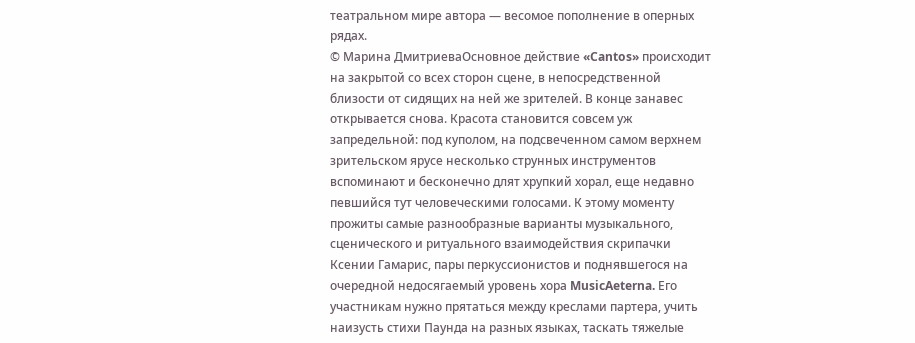театральном мире автора — весомое пополнение в оперных рядах.
© Марина ДмитриеваОсновное действие «Cantos» происходит на закрытой со всех сторон сцене, в непосредственной близости от сидящих на ней же зрителей. В конце занавес открывается снова. Красота становится совсем уж запредельной: под куполом, на подсвеченном самом верхнем зрительском ярусе несколько струнных инструментов вспоминают и бесконечно длят хрупкий хорал, еще недавно певшийся тут человеческими голосами. К этому моменту прожиты самые разнообразные варианты музыкального, сценического и ритуального взаимодействия скрипачки Ксении Гамарис, пары перкуссионистов и поднявшегося на очередной недосягаемый уровень хора MusicAeterna. Его участникам нужно прятаться между креслами партера, учить наизусть стихи Паунда на разных языках, таскать тяжелые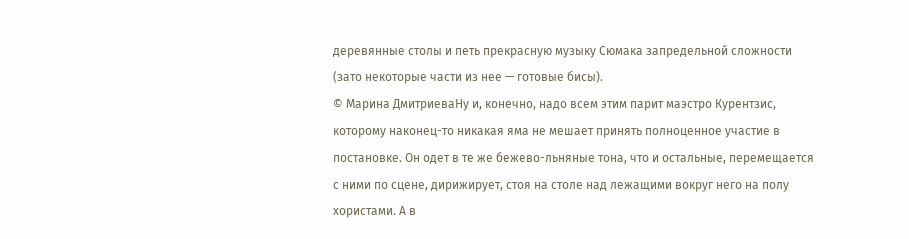деревянные столы и петь прекрасную музыку Сюмака запредельной сложности (зато некоторые части из нее — готовые бисы).
© Марина ДмитриеваНу и, конечно, надо всем этим парит маэстро Курентзис, которому наконец-то никакая яма не мешает принять полноценное участие в постановке. Он одет в те же бежево-льняные тона, что и остальные, перемещается с ними по сцене, дирижирует, стоя на столе над лежащими вокруг него на полу хористами. А в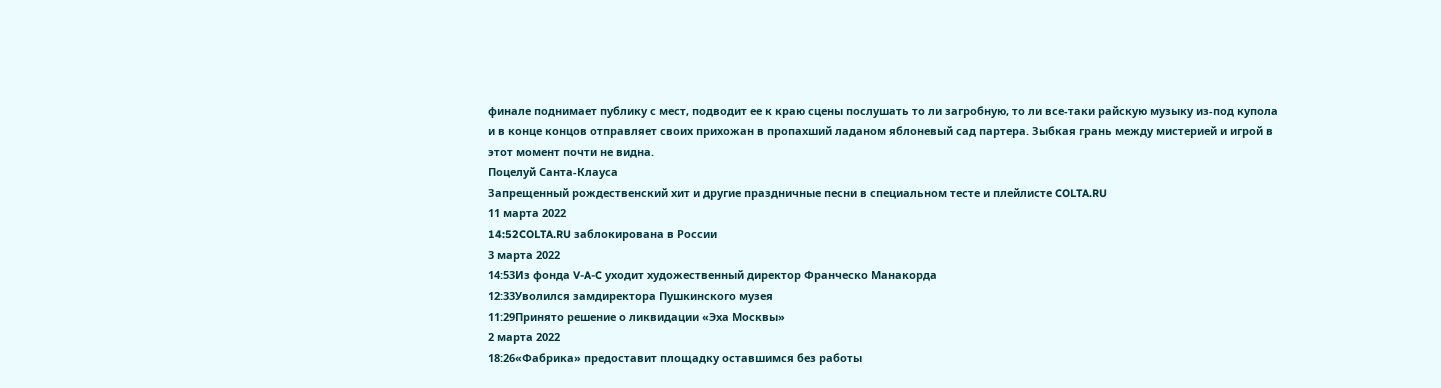финале поднимает публику с мест, подводит ее к краю сцены послушать то ли загробную, то ли все-таки райскую музыку из-под купола и в конце концов отправляет своих прихожан в пропахший ладаном яблоневый сад партера. Зыбкая грань между мистерией и игрой в этот момент почти не видна.
Поцелуй Санта-Клауса
Запрещенный рождественский хит и другие праздничные песни в специальном тесте и плейлисте COLTA.RU
11 марта 2022
14:52COLTA.RU заблокирована в России
3 марта 2022
14:53Из фонда V-A-C уходит художественный директор Франческо Манакорда
12:33Уволился замдиректора Пушкинского музея
11:29Принято решение о ликвидации «Эха Москвы»
2 марта 2022
18:26«Фабрика» предоставит площадку оставшимся без работы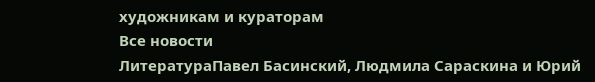художникам и кураторам
Все новости
ЛитератураПавел Басинский, Людмила Сараскина и Юрий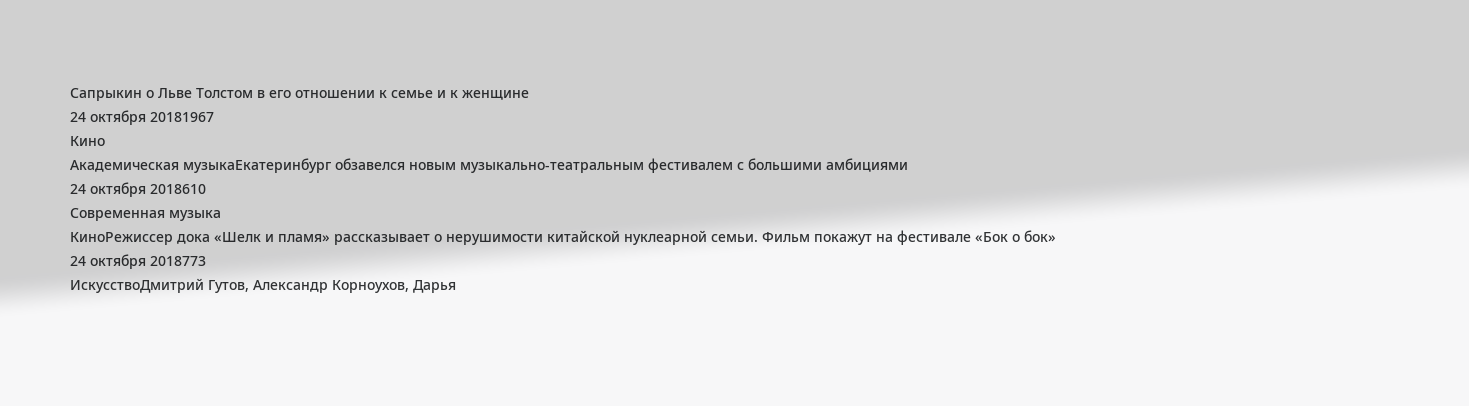Сапрыкин о Льве Толстом в его отношении к семье и к женщине
24 октября 20181967
Кино
Академическая музыкаЕкатеринбург обзавелся новым музыкально-театральным фестивалем с большими амбициями
24 октября 2018610
Современная музыка
КиноРежиссер дока «Шелк и пламя» рассказывает о нерушимости китайской нуклеарной семьи. Фильм покажут на фестивале «Бок о бок»
24 октября 2018773
ИскусствоДмитрий Гутов, Александр Корноухов, Дарья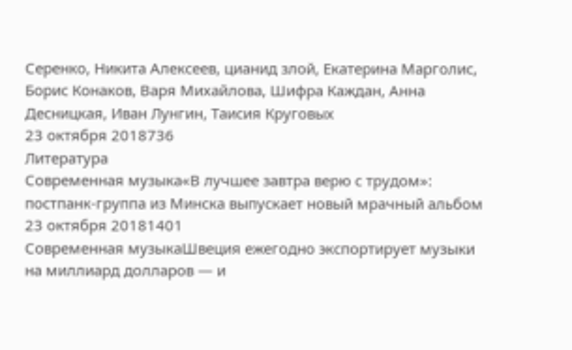Серенко, Никита Алексеев, цианид злой, Екатерина Марголис, Борис Конаков, Варя Михайлова, Шифра Каждан, Анна Десницкая, Иван Лунгин, Таисия Круговых
23 октября 2018736
Литература
Современная музыка«В лучшее завтра верю с трудом»: постпанк-группа из Минска выпускает новый мрачный альбом
23 октября 20181401
Современная музыкаШвеция ежегодно экспортирует музыки на миллиард долларов — и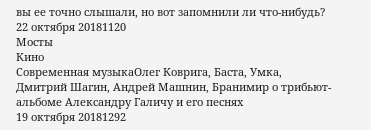вы ее точно слышали, но вот запомнили ли что-нибудь?
22 октября 20181120
Мосты
Кино
Современная музыкаОлег Коврига, Баста, Умка, Дмитрий Шагин, Андрей Машнин, Бранимир о трибьют-альбоме Александру Галичу и его песнях
19 октября 20181292